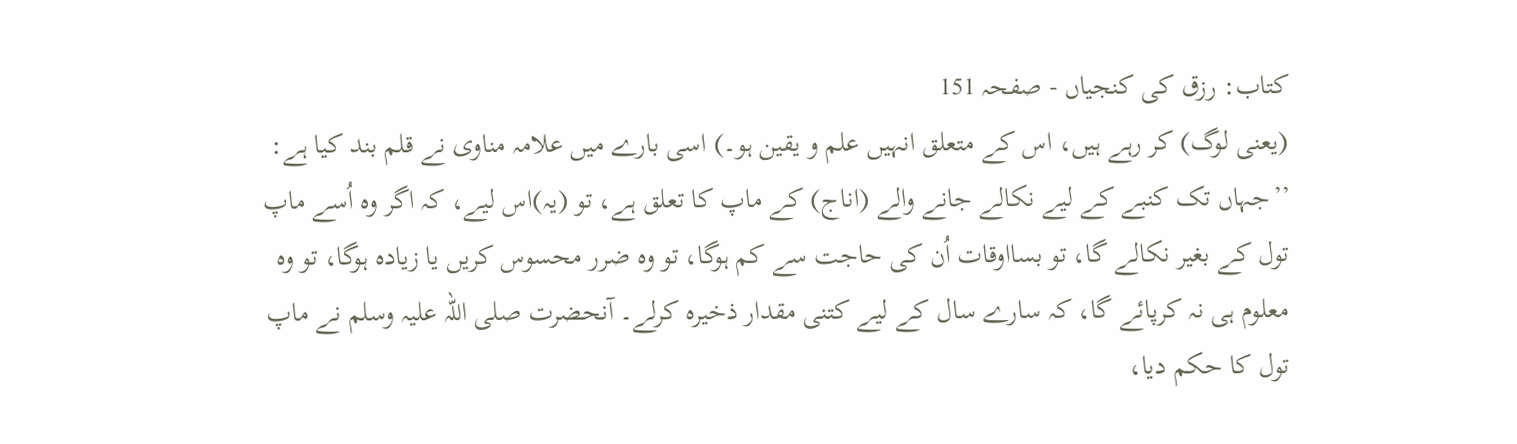کتاب: رزق کی کنجیاں - صفحہ 151
(یعنی لوگ) کر رہے ہیں، اس کے متعلق انہیں علم و یقین ہو۔) اسی بارے میں علامہ مناوی نے قلم بند کیا ہے: ’’جہاں تک کنبے کے لیے نکالے جانے والے (اناج) کے ماپ کا تعلق ہے، تو (یہ)اس لیے، کہ اگر وہ اُسے ماپ تول کے بغیر نکالے گا، تو بسااوقات اُن کی حاجت سے کم ہوگا، تو وہ ضرر محسوس کریں یا زیادہ ہوگا، تو وہ معلوم ہی نہ کرپائے گا، کہ سارے سال کے لیے کتنی مقدار ذخیرہ کرلے۔ آنحضرت صلی اللہ علیہ وسلم نے ماپ تول کا حکم دیا،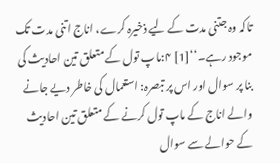تاکہ وہ جتنی مدت کے لیے ذخیرہ کرے، اناج اتنی مدت تک موجود رہے۔‘‘[1] ۴:ماپ تول کے متعلق تین احادیث کی بنا پر سوال اور اس پر تبصرہ: استعمال کی خاطر دیے جانے والے اناج کے ماپ تول کرنے کے متعلق تین احادیث کے حوالے سے سوال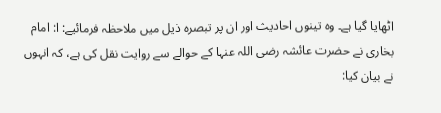اٹھایا گیا ہے۔ وہ تینوں احادیث اور ان پر تبصرہ ذیل میں ملاحظہ فرمائیے: ا: امام بخاری نے حضرت عائشہ رضی اللہ عنہا کے حوالے سے روایت نقل کی ہے، کہ انہوں نے بیان کیا: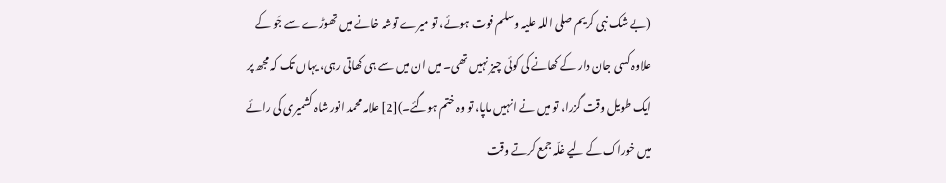(بے شک نبی کریم صلی اللہ علیہ وسلم فوت ہوئے، تو میرے توشہ خانے میں تھوڑے سے جَو کے علاوہ کسی جان دار کے کھانے کی کوئی چیز نہیں تھی۔ میں ان میں سے ہی کھاتی رہی، یہاں تک کہ مجھ پر ایک طویل وقت گزرا، تو میں نے انہیں ماپا، تو وہ ختم ہوگئے۔)[2] علامہ محمد انور شاہ کشمیری کی رائے میں خوراک کے لیے غلّہ جمع کرتے وقت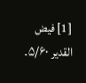[1] فیض القدیر ۵/۶۰۔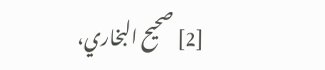[2] صحیح البخاري،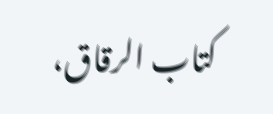کتاب الرقاق،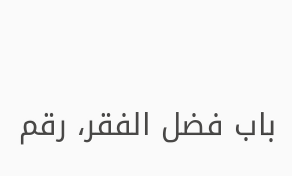باب فضل الفقر، رقم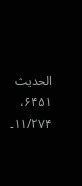الحدیث ۶۴۵۱، ۱۱/۲۷۴۔